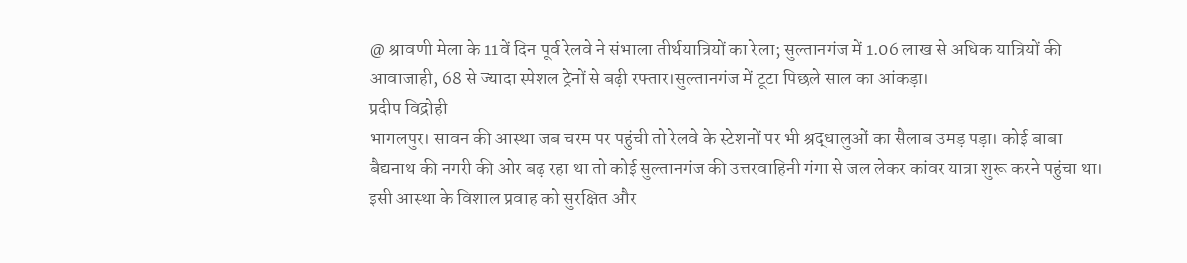@ श्रावणी मेला के 11वें दिन पूर्व रेलवे ने संभाला तीर्थयात्रियों का रेला; सुल्तानगंज में 1.06 लाख से अधिक यात्रियों की आवाजाही, 68 से ज्यादा स्पेशल ट्रेनों से बढ़ी रफ्तार।सुल्तानगंज में टूटा पिछले साल का आंकड़ा।
प्रदीप विद्रोही
भागलपुर। सावन की आस्था जब चरम पर पहुंची तो रेलवे के स्टेशनों पर भी श्रद्धालुओं का सैलाब उमड़ पड़ा। कोई बाबा बैद्यनाथ की नगरी की ओर बढ़ रहा था तो कोई सुल्तानगंज की उत्तरवाहिनी गंगा से जल लेकर कांवर यात्रा शुरू करने पहुंचा था। इसी आस्था के विशाल प्रवाह को सुरक्षित और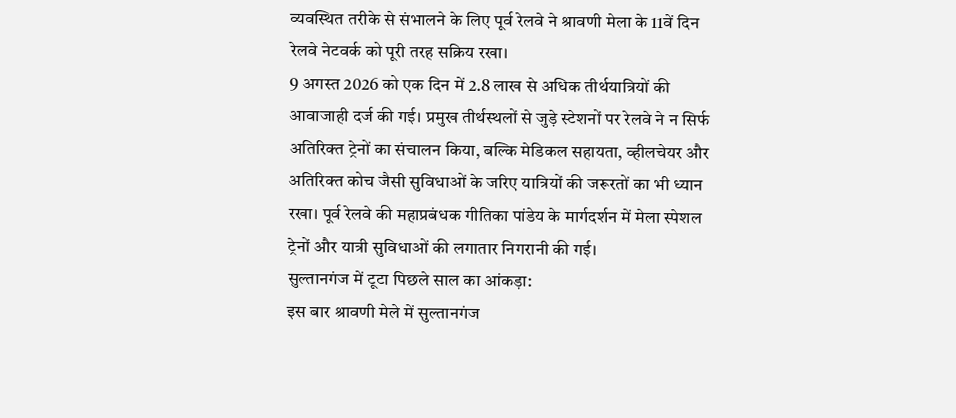व्यवस्थित तरीके से संभालने के लिए पूर्व रेलवे ने श्रावणी मेला के 11वें दिन रेलवे नेटवर्क को पूरी तरह सक्रिय रखा।
9 अगस्त 2026 को एक दिन में 2.8 लाख से अधिक तीर्थयात्रियों की आवाजाही दर्ज की गई। प्रमुख तीर्थस्थलों से जुड़े स्टेशनों पर रेलवे ने न सिर्फ अतिरिक्त ट्रेनों का संचालन किया, बल्कि मेडिकल सहायता, व्हीलचेयर और अतिरिक्त कोच जैसी सुविधाओं के जरिए यात्रियों की जरूरतों का भी ध्यान रखा। पूर्व रेलवे की महाप्रबंधक गीतिका पांडेय के मार्गदर्शन में मेला स्पेशल ट्रेनों और यात्री सुविधाओं की लगातार निगरानी की गई।
सुल्तानगंज में टूटा पिछले साल का आंकड़ा:
इस बार श्रावणी मेले में सुल्तानगंज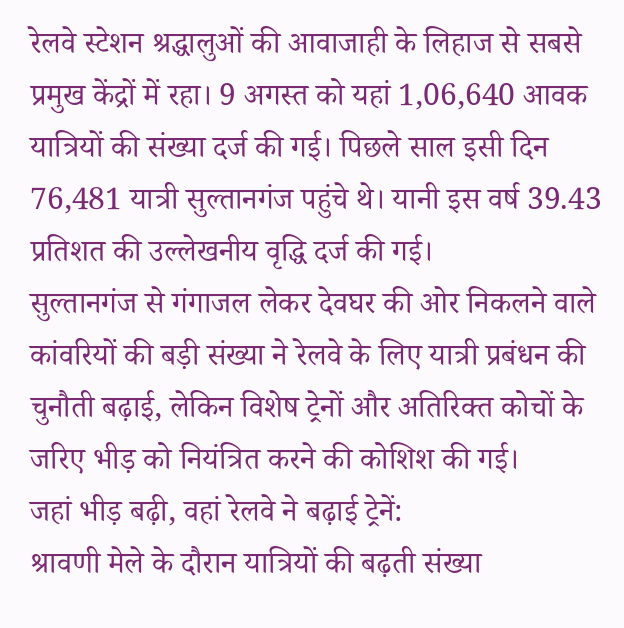रेलवे स्टेशन श्रद्धालुओं की आवाजाही के लिहाज से सबसे प्रमुख केंद्रों में रहा। 9 अगस्त को यहां 1,06,640 आवक यात्रियों की संख्या दर्ज की गई। पिछले साल इसी दिन 76,481 यात्री सुल्तानगंज पहुंचे थे। यानी इस वर्ष 39.43 प्रतिशत की उल्लेखनीय वृद्धि दर्ज की गई।
सुल्तानगंज से गंगाजल लेकर देवघर की ओर निकलने वाले कांवरियों की बड़ी संख्या ने रेलवे के लिए यात्री प्रबंधन की चुनौती बढ़ाई, लेकिन विशेष ट्रेनों और अतिरिक्त कोचों के जरिए भीड़ को नियंत्रित करने की कोशिश की गई।
जहां भीड़ बढ़ी, वहां रेलवे ने बढ़ाई ट्रेनें:
श्रावणी मेले के दौरान यात्रियों की बढ़ती संख्या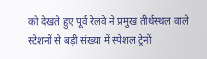को देखते हुए पूर्व रेलवे ने प्रमुख तीर्थस्थल वाले स्टेशनों से बड़ी संख्या में स्पेशल ट्रेनों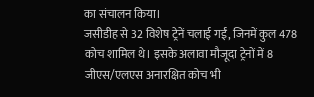का संचालन किया।
जसीडीह से 32 विशेष ट्रेनें चलाई गईं, जिनमें कुल 478 कोच शामिल थे। इसके अलावा मौजूदा ट्रेनों में 8 जीएस/एलएस अनारक्षित कोच भी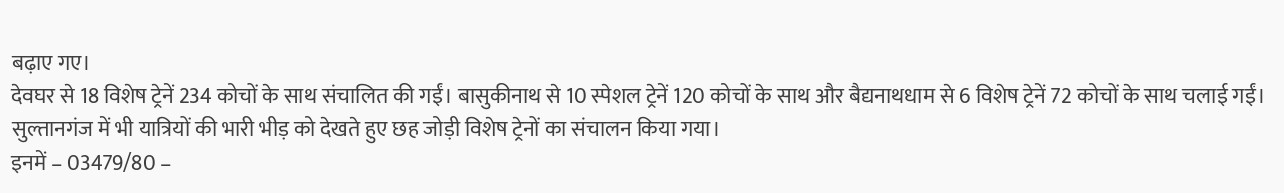बढ़ाए गए।
देवघर से 18 विशेष ट्रेनें 234 कोचों के साथ संचालित की गईं। बासुकीनाथ से 10 स्पेशल ट्रेनें 120 कोचों के साथ और बैद्यनाथधाम से 6 विशेष ट्रेनें 72 कोचों के साथ चलाई गईं।
सुल्तानगंज में भी यात्रियों की भारी भीड़ को देखते हुए छह जोड़ी विशेष ट्रेनों का संचालन किया गया।
इनमें – 03479/80 –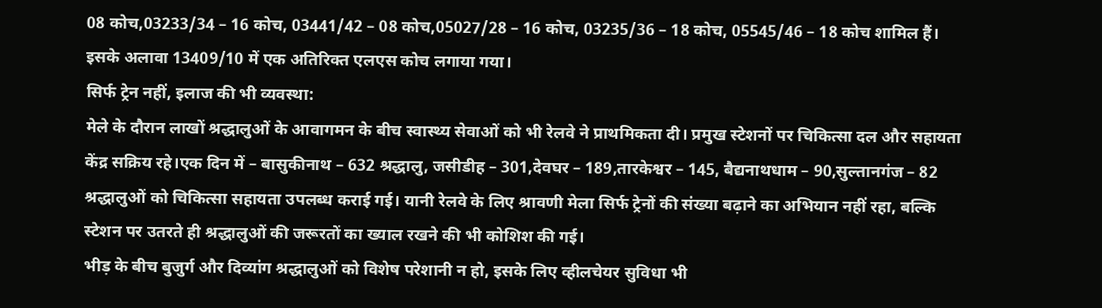08 कोच,03233/34 – 16 कोच, 03441/42 – 08 कोच,05027/28 – 16 कोच, 03235/36 – 18 कोच, 05545/46 – 18 कोच शामिल हैं। इसके अलावा 13409/10 में एक अतिरिक्त एलएस कोच लगाया गया।
सिर्फ ट्रेन नहीं, इलाज की भी व्यवस्था:
मेले के दौरान लाखों श्रद्धालुओं के आवागमन के बीच स्वास्थ्य सेवाओं को भी रेलवे ने प्राथमिकता दी। प्रमुख स्टेशनों पर चिकित्सा दल और सहायता केंद्र सक्रिय रहे।एक दिन में – बासुकीनाथ – 632 श्रद्धालु, जसीडीह – 301,देवघर – 189,तारकेश्वर – 145, बैद्यनाथधाम – 90,सुल्तानगंज – 82 श्रद्धालुओं को चिकित्सा सहायता उपलब्ध कराई गई। यानी रेलवे के लिए श्रावणी मेला सिर्फ ट्रेनों की संख्या बढ़ाने का अभियान नहीं रहा, बल्कि स्टेशन पर उतरते ही श्रद्धालुओं की जरूरतों का ख्याल रखने की भी कोशिश की गई।
भीड़ के बीच बुजुर्ग और दिव्यांग श्रद्धालुओं को विशेष परेशानी न हो, इसके लिए व्हीलचेयर सुविधा भी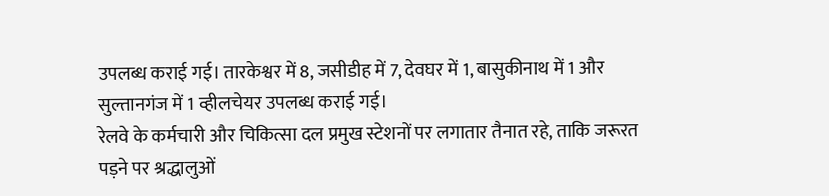उपलब्ध कराई गई। तारकेश्वर में 8, जसीडीह में 7, देवघर में 1, बासुकीनाथ में 1 और सुल्तानगंज में 1 व्हीलचेयर उपलब्ध कराई गई।
रेलवे के कर्मचारी और चिकित्सा दल प्रमुख स्टेशनों पर लगातार तैनात रहे, ताकि जरूरत पड़ने पर श्रद्धालुओं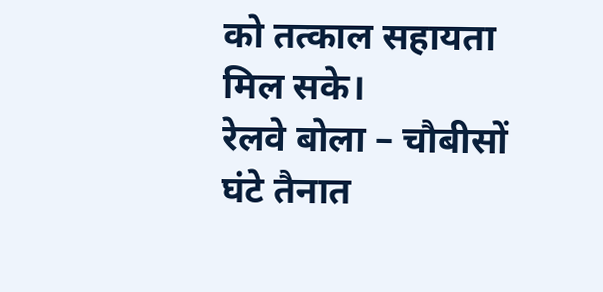को तत्काल सहायता मिल सके।
रेलवे बोला – चौबीसों घंटे तैनात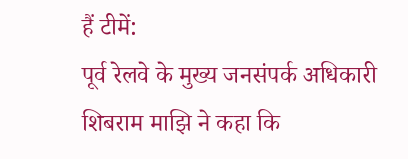हैं टीमें:
पूर्व रेलवे के मुख्य जनसंपर्क अधिकारी शिबराम माझि ने कहा कि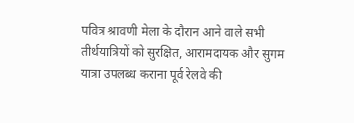पवित्र श्रावणी मेला के दौरान आने वाले सभी तीर्थयात्रियों को सुरक्षित, आरामदायक और सुगम यात्रा उपलब्ध कराना पूर्व रेलवे की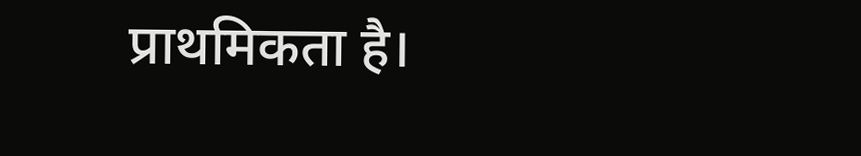प्राथमिकता है।